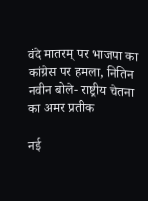वंदे मातरम् पर भाजपा का कांग्रेस पर हमला, नितिन नवीन बोले- राष्ट्रीय चेतना का अमर प्रतीक

नई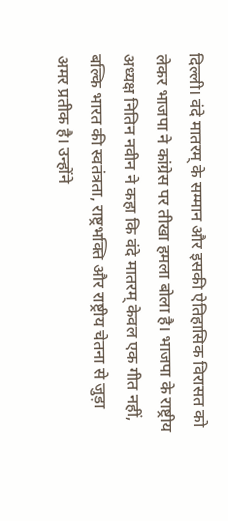दिल्ली। वंदे मातरम् के सम्मान और इसकी ऐतिहासिक विरासत को लेकर भाजपा ने कांग्रेस पर तीखा हमला बोला है। भाजपा के राष्ट्रीय अध्यक्ष नितिन नवीन ने कहा कि वंदे मातरम् केवल एक गीत नहीं, बल्कि भारत की स्वतंत्रता, राष्ट्रभक्ति और राष्ट्रीय चेतना से जुड़ा अमर प्रतीक है। उन्होंने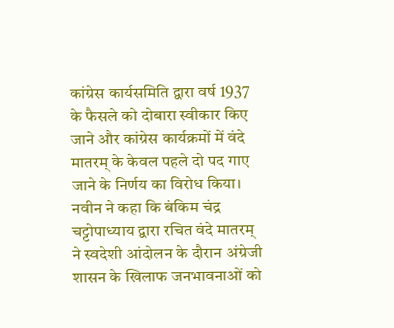कांग्रेस कार्यसमिति द्वारा वर्ष 1937 के फैसले को दोबारा स्वीकार किए जाने और कांग्रेस कार्यक्रमों में वंदे मातरम् के केवल पहले दो पद गाए जाने के निर्णय का विरोध किया।
नवीन ने कहा कि बंकिम चंद्र चट्टोपाध्याय द्वारा रचित वंदे मातरम् ने स्वदेशी आंदोलन के दौरान अंग्रेजी शासन के खिलाफ जनभावनाओं को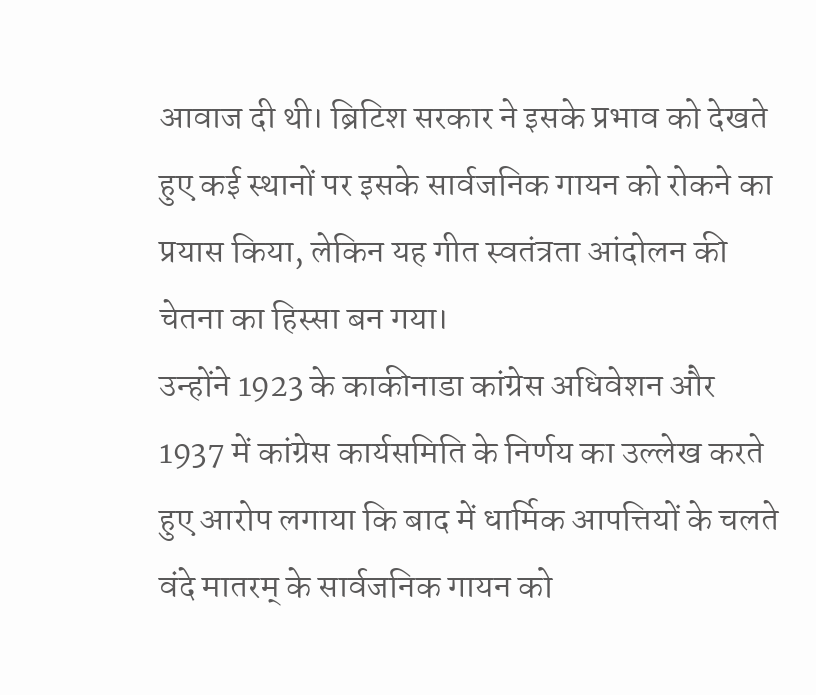आवाज दी थी। ब्रिटिश सरकार ने इसके प्रभाव को देखते हुए कई स्थानों पर इसके सार्वजनिक गायन को रोकने का प्रयास किया, लेकिन यह गीत स्वतंत्रता आंदोलन की चेतना का हिस्सा बन गया।
उन्होंने 1923 के काकीनाडा कांग्रेस अधिवेशन और 1937 में कांग्रेस कार्यसमिति के निर्णय का उल्लेख करते हुए आरोप लगाया कि बाद में धार्मिक आपत्तियों के चलते वंदे मातरम् के सार्वजनिक गायन को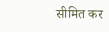सीमित कर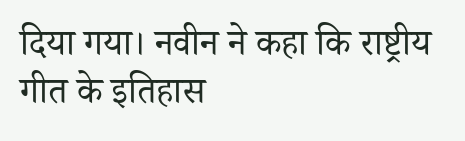दिया गया। नवीन ने कहा कि राष्ट्रीय गीत के इतिहास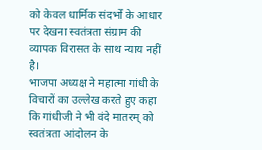को केवल धार्मिक संदर्भों के आधार पर देखना स्वतंत्रता संग्राम की व्यापक विरासत के साथ न्याय नहीं है।
भाजपा अध्यक्ष ने महात्मा गांधी के विचारों का उल्लेख करते हुए कहा कि गांधीजी ने भी वंदे मातरम् को स्वतंत्रता आंदोलन के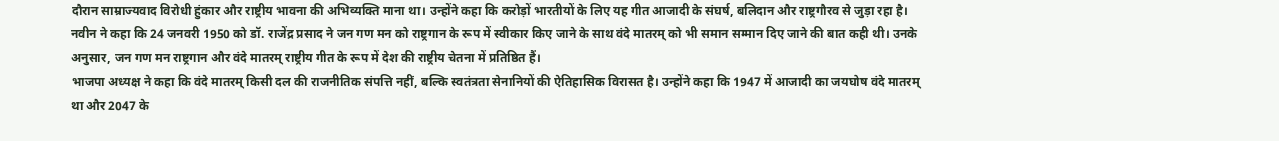दौरान साम्राज्यवाद विरोधी हुंकार और राष्ट्रीय भावना की अभिव्यक्ति माना था। उन्होंने कहा कि करोड़ों भारतीयों के लिए यह गीत आजादी के संघर्ष, बलिदान और राष्ट्रगौरव से जुड़ा रहा है।
नवीन ने कहा कि 24 जनवरी 1950 को डॉ. राजेंद्र प्रसाद ने जन गण मन को राष्ट्रगान के रूप में स्वीकार किए जाने के साथ वंदे मातरम् को भी समान सम्मान दिए जाने की बात कही थी। उनके अनुसार, जन गण मन राष्ट्रगान और वंदे मातरम् राष्ट्रीय गीत के रूप में देश की राष्ट्रीय चेतना में प्रतिष्ठित हैं।
भाजपा अध्यक्ष ने कहा कि वंदे मातरम् किसी दल की राजनीतिक संपत्ति नहीं, बल्कि स्वतंत्रता सेनानियों की ऐतिहासिक विरासत है। उन्होंने कहा कि 1947 में आजादी का जयघोष वंदे मातरम् था और 2047 के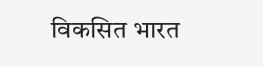विकसित भारत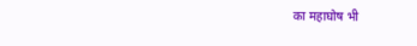का महाघोष भी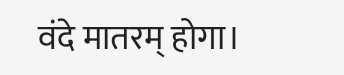वंदे मातरम् होगा।